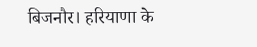बिजनौर। हरियाणा के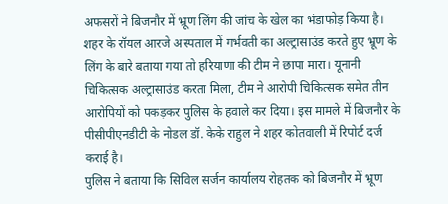अफसरों ने बिजनौर में भ्रूण लिंग की जांच के खेल का भंडाफोड़ किया है। शहर के रॉयल आरजे अस्पताल में गर्भवती का अल्ट्रासाउंड करते हुए भ्रूण के लिंग के बारे बताया गया तो हरियाणा की टीम ने छापा मारा। यूनानी चिकित्सक अल्ट्रासाउंड करता मिला, टीम ने आरोपी चिकित्सक समेत तीन आरोपियों को पकड़कर पुलिस के हवाले कर दिया। इस मामले में बिजनौर के पीसीपीएनडीटी के नोडल डॉ. केके राहुल ने शहर कोतवाली में रिपोर्ट दर्ज कराई है।
पुलिस ने बताया कि सिविल सर्जन कार्यालय रोहतक को बिजनौर में भ्रूण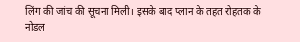लिंग की जांच की सूचना मिली। इसके बाद प्लान के तहत रोहतक के नोडल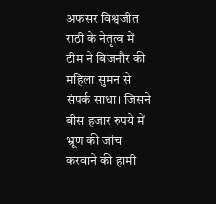अफसर विश्वजीत राठी के नेतृत्व में टीम ने बिजनौर की महिला सुमन से संपर्क साधा। जिसने बीस हजार रुपये में भ्रूण की जांच करवाने की हामी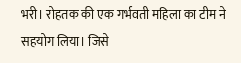भरी। रोहतक की एक गर्भवती महिला का टीम ने सहयोग लिया। जिसे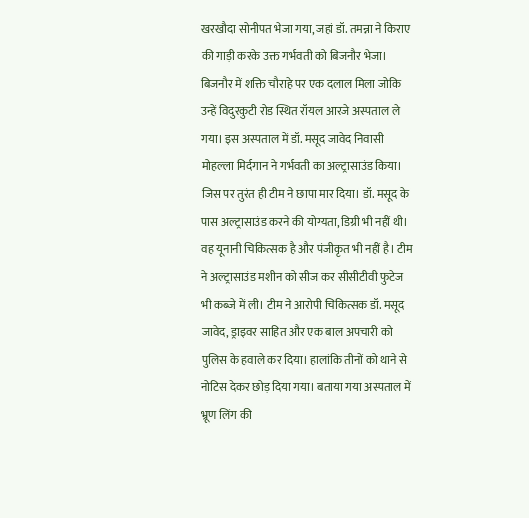खरखौदा सोनीपत भेजा गया, जहां डॉ. तमन्ना ने किराए की गाड़ी करके उक्त गर्भवती को बिजनौर भेजा।
बिजनौर में शक्ति चौराहे पर एक दलाल मिला जोकि उन्हें विदुरकुटी रोड स्थित रॉयल आरजे अस्पताल ले गया। इस अस्पताल में डॉ. मसूद जावेद निवासी मोहल्ला मिर्दगान ने गर्भवती का अल्ट्रासाउंड किया। जिस पर तुरंत ही टीम ने छापा मार दिया। डॉ. मसूद के पास अल्ट्रासाउंड करने की योग्यता, डिग्री भी नहीं थी। वह यूनानी चिकित्सक है और पंजीकृत भी नहीं है। टीम ने अल्ट्रासाउंड मशीन को सीज कर सीसीटीवी फुटेज भी कब्जे में ली। टीम ने आरोपी चिकित्सक डॉ. मसूद जावेद, ड्राइवर साहित और एक बाल अपचारी को पुलिस के हवाले कर दिया। हालांकि तीनों को थाने से नोटिस देकर छोड़ दिया गया। बताया गया अस्पताल में भ्रूण लिंग की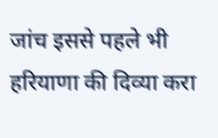जांच इससे पहले भी हरियाणा की दिव्या करा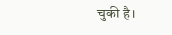चुकी है।